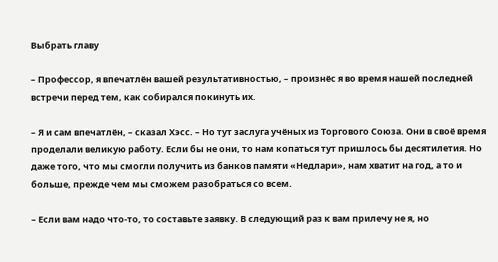Выбрать главу

– Профессор, я впечатлён вашей результативностью, – произнёс я во время нашей последней встречи перед тем, как собирался покинуть их.

– Я и сам впечатлён, – сказал Хэсс. – Но тут заслуга учёных из Торгового Союза. Они в своё время проделали великую работу. Если бы не они, то нам копаться тут пришлось бы десятилетия. Но даже того, что мы смогли получить из банков памяти «Недлари», нам хватит на год, а то и больше, прежде чем мы сможем разобраться со всем.

– Если вам надо что-то, то составьте заявку. В следующий раз к вам прилечу не я, но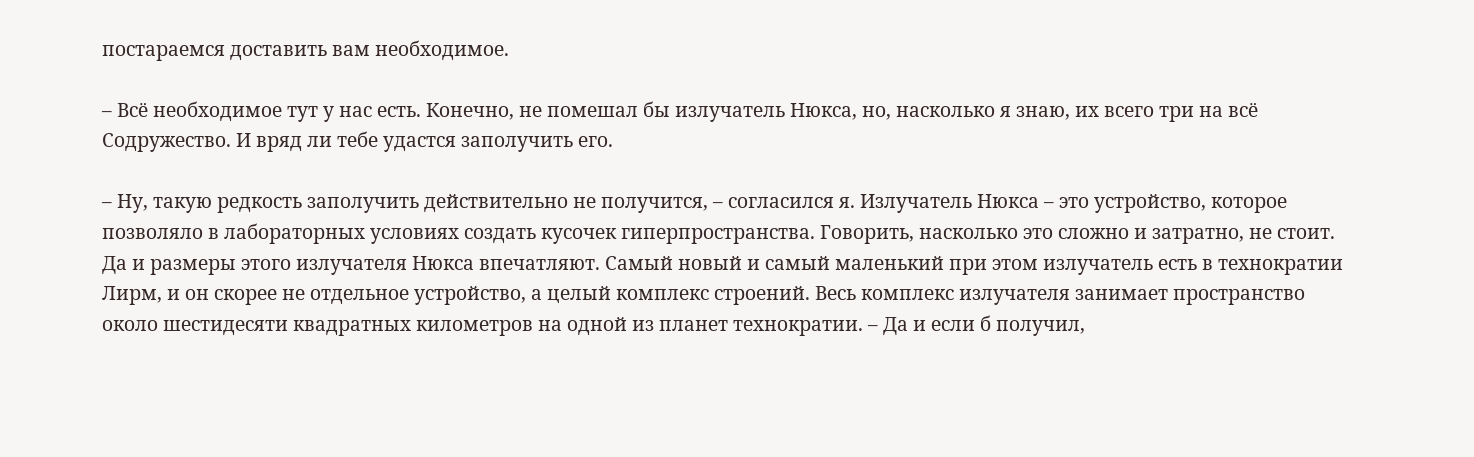постараемся доставить вам необходимое.

– Всё необходимое тут у нас есть. Конечно, не помешал бы излучатель Нюкса, но, насколько я знаю, их всего три на всё Содружество. И вряд ли тебе удастся заполучить его.

– Ну, такую редкость заполучить действительно не получится, – согласился я. Излучатель Нюкса – это устройство, которое позволяло в лабораторных условиях создать кусочек гиперпространства. Говорить, насколько это сложно и затратно, не стоит. Да и размеры этого излучателя Нюкса впечатляют. Самый новый и самый маленький при этом излучатель есть в технократии Лирм, и он скорее не отдельное устройство, а целый комплекс строений. Весь комплекс излучателя занимает пространство около шестидесяти квадратных километров на одной из планет технократии. – Да и если б получил,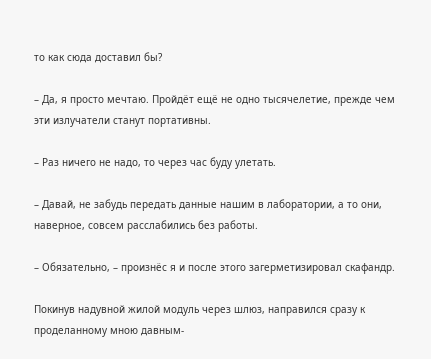то как сюда доставил бы?

– Да, я просто мечтаю. Пройдёт ещё не одно тысячелетие, прежде чем эти излучатели станут портативны.

– Раз ничего не надо, то через час буду улетать.

– Давай, не забудь передать данные нашим в лаборатории, а то они, наверное, совсем расслабились без работы.

– Обязательно, – произнёс я и после этого загерметизировал скафандр.

Покинув надувной жилой модуль через шлюз, направился сразу к проделанному мною давным-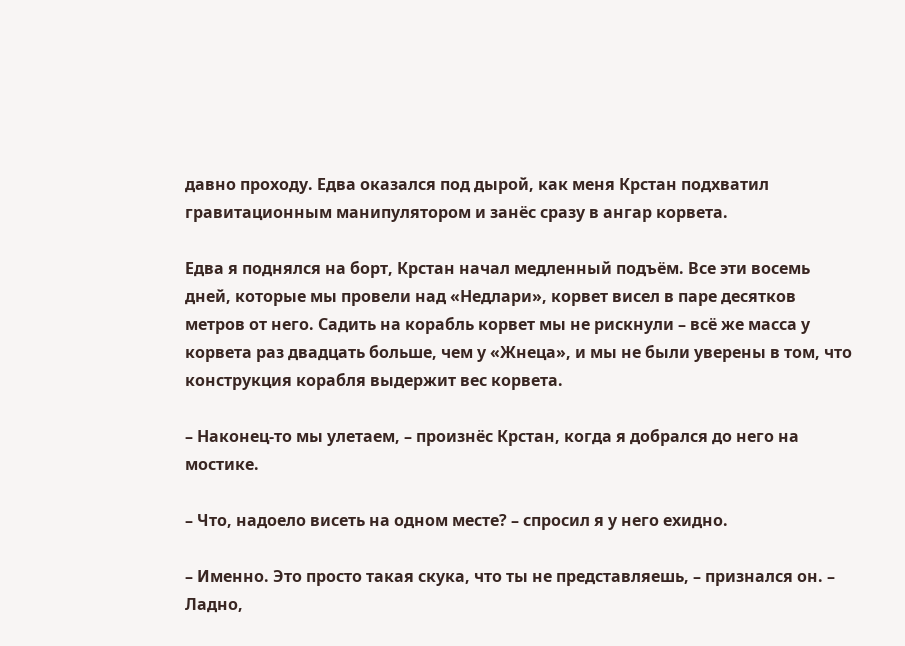давно проходу. Едва оказался под дырой, как меня Крстан подхватил гравитационным манипулятором и занёс сразу в ангар корвета.

Едва я поднялся на борт, Крстан начал медленный подъём. Все эти восемь дней, которые мы провели над «Недлари», корвет висел в паре десятков метров от него. Садить на корабль корвет мы не рискнули – всё же масса у корвета раз двадцать больше, чем у «Жнеца», и мы не были уверены в том, что конструкция корабля выдержит вес корвета.

– Наконец-то мы улетаем, – произнёс Крстан, когда я добрался до него на мостике.

– Что, надоело висеть на одном месте? – спросил я у него ехидно.

– Именно. Это просто такая скука, что ты не представляешь, – признался он. – Ладно,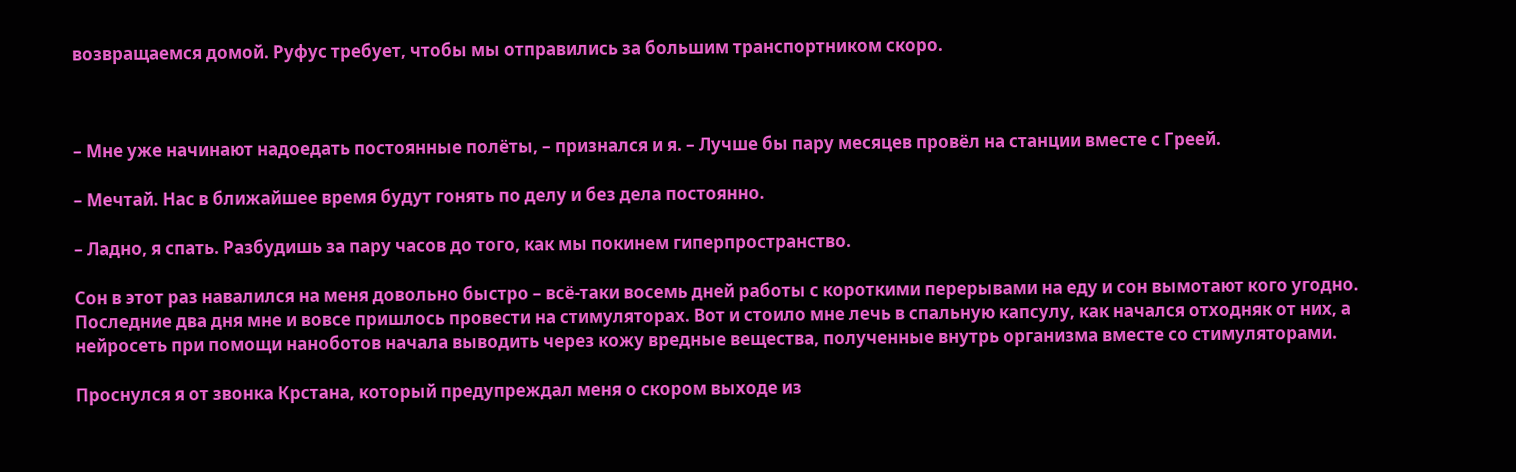возвращаемся домой. Руфус требует, чтобы мы отправились за большим транспортником скоро.



– Мне уже начинают надоедать постоянные полёты, – признался и я. – Лучше бы пару месяцев провёл на станции вместе с Греей.

– Мечтай. Нас в ближайшее время будут гонять по делу и без дела постоянно.

– Ладно, я спать. Разбудишь за пару часов до того, как мы покинем гиперпространство.

Сон в этот раз навалился на меня довольно быстро – всё-таки восемь дней работы с короткими перерывами на еду и сон вымотают кого угодно. Последние два дня мне и вовсе пришлось провести на стимуляторах. Вот и стоило мне лечь в спальную капсулу, как начался отходняк от них, а нейросеть при помощи наноботов начала выводить через кожу вредные вещества, полученные внутрь организма вместе со стимуляторами.

Проснулся я от звонка Крстана, который предупреждал меня о скором выходе из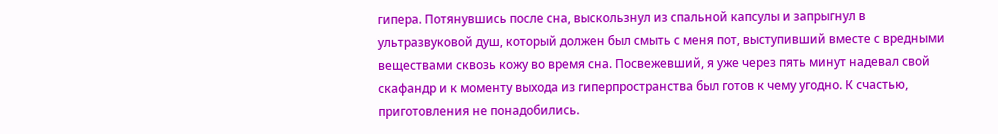гипера. Потянувшись после сна, выскользнул из спальной капсулы и запрыгнул в ультразвуковой душ, который должен был смыть с меня пот, выступивший вместе с вредными веществами сквозь кожу во время сна. Посвежевший, я уже через пять минут надевал свой скафандр и к моменту выхода из гиперпространства был готов к чему угодно. К счастью, приготовления не понадобились.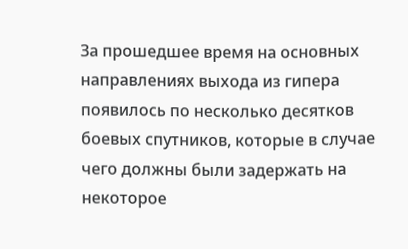За прошедшее время на основных направлениях выхода из гипера появилось по несколько десятков боевых спутников, которые в случае чего должны были задержать на некоторое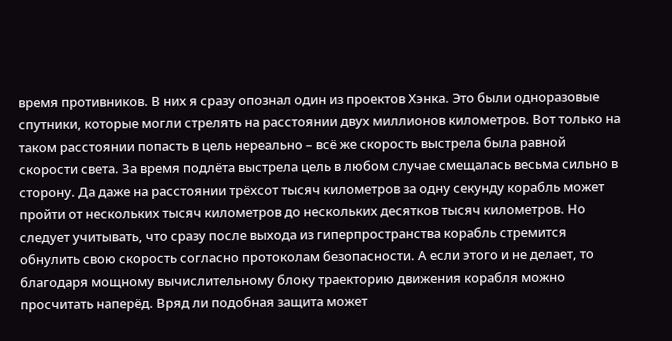время противников. В них я сразу опознал один из проектов Хэнка. Это были одноразовые спутники, которые могли стрелять на расстоянии двух миллионов километров. Вот только на таком расстоянии попасть в цель нереально – всё же скорость выстрела была равной скорости света. За время подлёта выстрела цель в любом случае смещалась весьма сильно в сторону. Да даже на расстоянии трёхсот тысяч километров за одну секунду корабль может пройти от нескольких тысяч километров до нескольких десятков тысяч километров. Но следует учитывать, что сразу после выхода из гиперпространства корабль стремится обнулить свою скорость согласно протоколам безопасности. А если этого и не делает, то благодаря мощному вычислительному блоку траекторию движения корабля можно просчитать наперёд. Вряд ли подобная защита может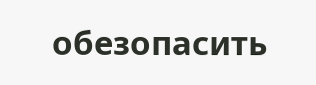обезопасить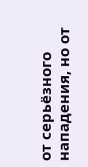от серьёзного нападения, но от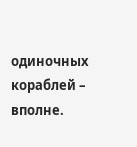одиночных кораблей – вполне.